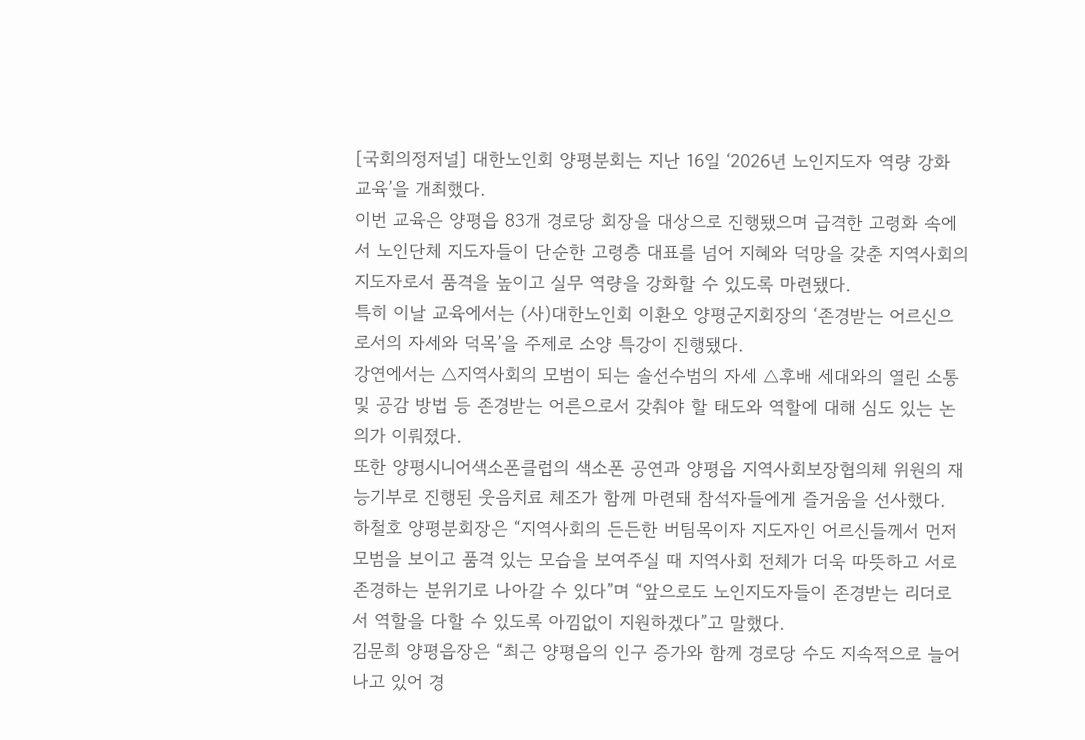[국회의정저널] 대한노인회 양평분회는 지난 16일 ‘2026년 노인지도자 역량 강화 교육’을 개최했다.
이번 교육은 양평읍 83개 경로당 회장을 대상으로 진행됐으며 급격한 고령화 속에서 노인단체 지도자들이 단순한 고령층 대표를 넘어 지혜와 덕망을 갖춘 지역사회의 지도자로서 품격을 높이고 실무 역량을 강화할 수 있도록 마련됐다.
특히 이날 교육에서는 (사)대한노인회 이환오 양평군지회장의 ‘존경받는 어르신으로서의 자세와 덕목’을 주제로 소양 특강이 진행됐다.
강연에서는 △지역사회의 모범이 되는 솔선수범의 자세 △후배 세대와의 열린 소통 및 공감 방법 등 존경받는 어른으로서 갖춰야 할 태도와 역할에 대해 심도 있는 논의가 이뤄졌다.
또한 양평시니어색소폰클럽의 색소폰 공연과 양평읍 지역사회보장협의체 위원의 재능기부로 진행된 웃음치료 체조가 함께 마련돼 참석자들에게 즐거움을 선사했다.
하철호 양평분회장은 “지역사회의 든든한 버팀목이자 지도자인 어르신들께서 먼저 모범을 보이고 품격 있는 모습을 보여주실 때 지역사회 전체가 더욱 따뜻하고 서로 존경하는 분위기로 나아갈 수 있다”며 “앞으로도 노인지도자들이 존경받는 리더로서 역할을 다할 수 있도록 아낌없이 지원하겠다”고 말했다.
김문희 양평읍장은 “최근 양평읍의 인구 증가와 함께 경로당 수도 지속적으로 늘어나고 있어 경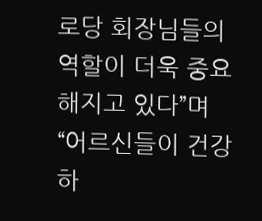로당 회장님들의 역할이 더욱 중요해지고 있다”며 “어르신들이 건강하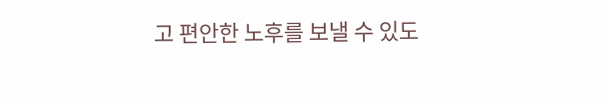고 편안한 노후를 보낼 수 있도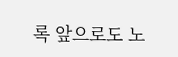록 앞으로도 노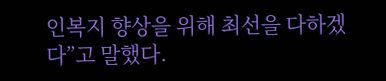인복지 향상을 위해 최선을 다하겠다”고 말했다.